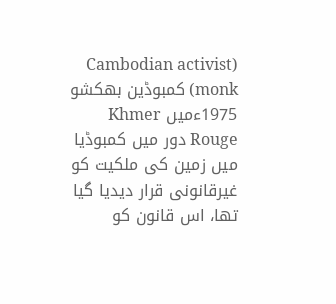(Cambodian activist monk) کمبوڈین بھکشو
1975ءمیں Khmer Rouge دور میں کمبوڈیا میں زمین کی ملکیت کو غیرقانونی قرار دیدیا گیا تھا، اس قانون کو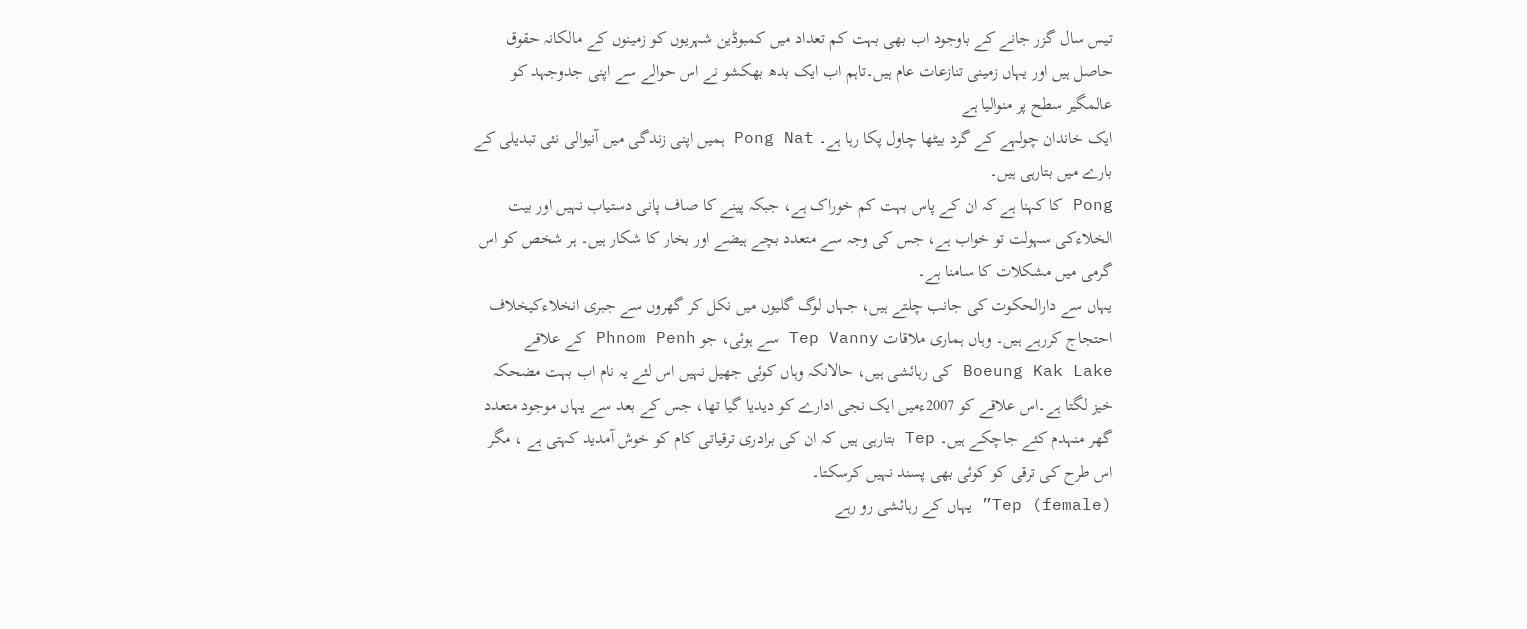تیس سال گزر جانے کے باوجود اب بھی بہت کم تعداد میں کمبوڈین شہریوں کو زمینوں کے مالکانہ حقوق حاصل ہیں اور یہاں زمینی تنازعات عام ہیں۔تاہم اب ایک بدھ بھکشو نے اس حوالے سے اپنی جدوجہد کو عالمگیر سطح پر منوالیا ہے
ایک خاندان چولہے کے گرد بیٹھا چاول پکا رہا ہے۔ Pong Nat ہمیں اپنی زندگی میں آنیوالی نئی تبدیلی کے بارے میں بتارہی ہیں۔
Pong کا کہنا ہے کہ ان کے پاس بہت کم خوراک ہے، جبکہ پینے کا صاف پانی دستیاب نہیں اور بیت الخلاءکی سہولت تو خواب ہے، جس کی وجہ سے متعدد بچے ہیضے اور بخار کا شکار ہیں۔ ہر شخص کو اس گرمی میں مشکلات کا سامنا ہے۔
یہاں سے دارالحکوت کی جانب چلتے ہیں، جہاں لوگ گلیوں میں نکل کر گھروں سے جبری انخلاءکیخلاف احتجاج کررہے ہیں۔ وہاں ہماری ملاقات Tep Vanny سے ہوئی، جو Phnom Penh کے علاقے Boeung Kak Lake کی رہائشی ہیں، حالانکہ وہاں کوئی جھیل نہیں اس لئے یہ نام اب بہت مضحکہ خیز لگتا ہے۔اس علاقے کو 2007ءمیں ایک نجی ادارے کو دیدیا گیا تھا، جس کے بعد سے یہاں موجود متعدد گھر منہدم کئے جاچکے ہیں۔ Tep بتارہی ہیں کہ ان کی برادری ترقیاتی کام کو خوش آمدید کہتی ہے ، مگر اس طرح کی ترقی کو کوئی بھی پسند نہیں کرسکتا۔
(female) Tep” یہاں کے رہائشی رو رہے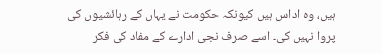ہیں، وہ اداس ہیں کیونکہ حکومت نے یہاں کے رہائشیوں کی پروا نہیں کی۔ اسے صرف نجی ادارے کے مفاد کی فکر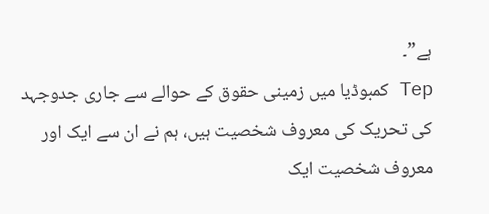ہے”۔
Tep کمبوڈیا میں زمینی حقوق کے حوالے سے جاری جدوجہد کی تحریک کی معروف شخصیت ہیں، ہم نے ان سے ایک اور معروف شخصیت ایک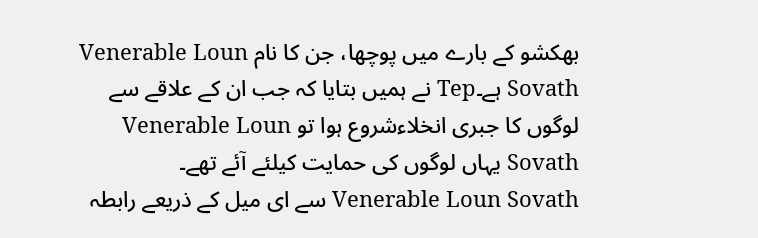بھکشو کے بارے میں پوچھا، جن کا نام Venerable Loun Sovath ہے۔Tep نے ہمیں بتایا کہ جب ان کے علاقے سے لوگوں کا جبری انخلاءشروع ہوا تو Venerable Loun Sovath یہاں لوگوں کی حمایت کیلئے آئے تھے۔
Venerable Loun Sovath سے ای میل کے ذریعے رابطہ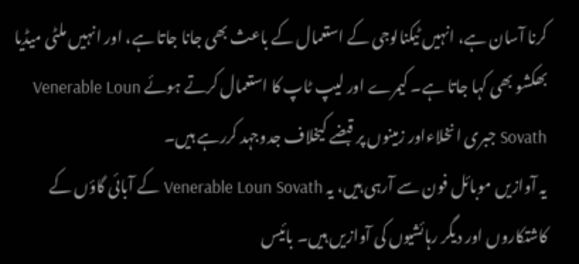کرنا آسان ہے، انہیں ٹیکنالوجی کے استعمال کے باعث بھی جانا جاتا ہے، اور انہیں ملٹی میڈیا بھکشو بھی کہا جاتا ہے۔ کیمرے اور لیپ ٹاپ کا استعمال کرتے ہوئے Venerable Loun Sovath جبری انخلاءاور زمینوں پر قبضے کیخلاف جدوجہد کررہے ہیں۔
یہ آوازیں موبائل فون سے آرہی ہیں، یہ Venerable Loun Sovath کے آبائی گاؤں کے کاشتکاروں اور دیگر رہائشیوں کی آوازیں ہیں۔ بائیس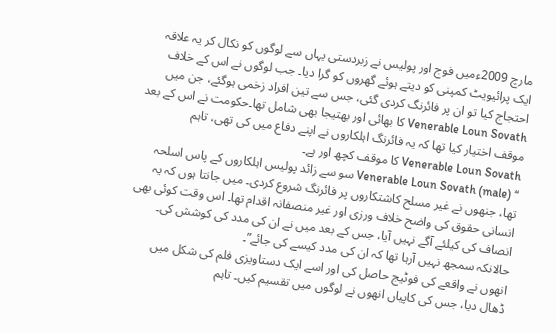مارچ 2009ءمیں فوج اور پولیس نے زبردستی یہاں سے لوگوں کو نکال کر یہ علاقہ ایک پرائیویٹ کمپنی کو دیتے ہوئے گھروں کو گرا دیا۔ جب لوگوں نے اس کے خلاف احتجاج کیا تو ان پر فائرنگ کردی گئی، جس سے تین افراد زخمی ہوگئے، جن میں Venerable Loun Sovath کا بھائی اور بھتیجا بھی شامل تھا۔حکومت نے اس کے بعد موقف اختیار کیا تھا کہ یہ فائرنگ اہلکاروں نے اپنے دفاع میں کی تھی، تاہم Venerable Loun Sovath کا موقف کچھ اور ہے۔
“ (male) Venerable Loun Sovath سو سے زائد پولیس اہلکاروں کے پاس اسلحہ تھا، جنھوں نے غیر مسلح کاشتکاروں پر فائرنگ شروع کردی۔ میں جانتا ہوں کہ یہ انسانی حقوق کی واضح خلاف ورزی اور غیر منصفانہ اقدام تھا۔ اس وقت کوئی بھی انصاف کی کیلئے آگے نہیں آیا، جس کے بعد میں نے ان کی مدد کی کوشش کی۔ حالانکہ سمجھ نہیں آرہا تھا کہ ان کی مدد کیسے کی جائے”۔
انھوں نے واقعے کی فوٹیج حاصل کی اور اسے ایک دستاویزی فلم کی شکل میں ڈھال دیا، جس کی کاپیاں انھوں نے لوگوں میں تقسیم کیں۔ تاہم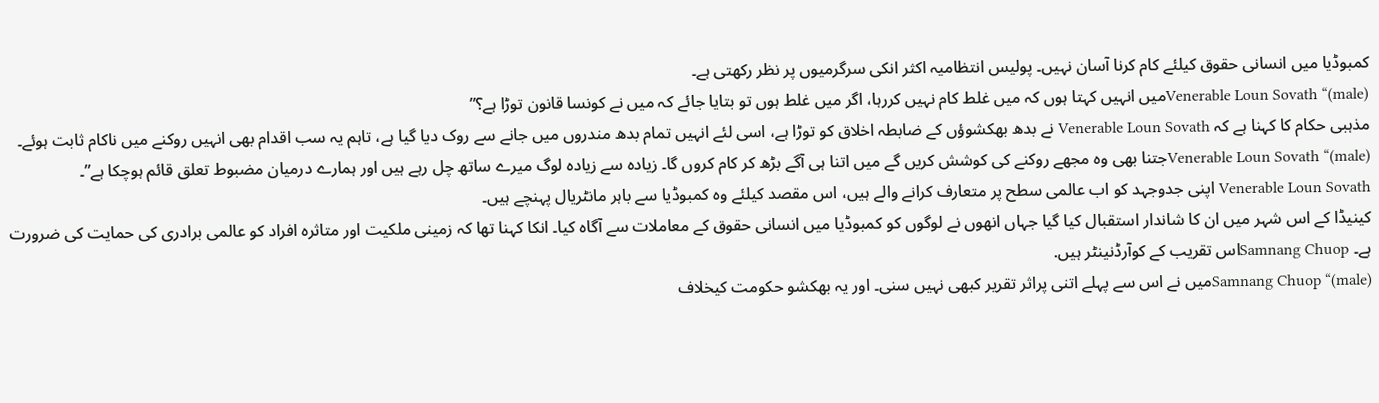کمبوڈیا میں انسانی حقوق کیلئے کام کرنا آسان نہیں۔ پولیس انتظامیہ اکثر انکی سرگرمیوں پر نظر رکھتی ہے۔
Venerable Loun Sovath “(male)میں انہیں کہتا ہوں کہ میں غلط کام نہیں کررہا، اگر میں غلط ہوں تو بتایا جائے کہ میں نے کونسا قانون توڑا ہے؟”
مذہبی حکام کا کہنا ہے کہ Venerable Loun Sovath نے بدھ بھکشوؤں کے ضابطہ اخلاق کو توڑا ہے، اسی لئے انہیں تمام بدھ مندروں میں جانے سے روک دیا گیا ہے، تاہم یہ سب اقدام بھی انہیں روکنے میں ناکام ثابت ہوئے۔
Venerable Loun Sovath “(male)جتنا بھی وہ مجھے روکنے کی کوشش کریں گے میں اتنا ہی آگے بڑھ کر کام کروں گا۔ زیادہ سے زیادہ لوگ میرے ساتھ چل رہے ہیں اور ہمارے درمیان مضبوط تعلق قائم ہوچکا ہے”۔
Venerable Loun Sovath اپنی جدوجہد کو اب عالمی سطح پر متعارف کرانے والے ہیں، اس مقصد کیلئے وہ کمبوڈیا سے باہر مانٹریال پہنچے ہیں۔
کینیڈا کے اس شہر میں ان کا شاندار استقبال کیا گیا جہاں انھوں نے لوگوں کو کمبوڈیا میں انسانی حقوق کے معاملات سے آگاہ کیا۔ انکا کہنا تھا کہ زمینی ملکیت اور متاثرہ افراد کو عالمی برادری کی حمایت کی ضرورت ہے۔ Samnang Chuopاس تقریب کے کوآرڈنینٹر ہیں.
Samnang Chuop “(male)میں نے اس سے پہلے اتنی پراثر تقریر کبھی نہیں سنی۔ اور یہ بھکشو حکومت کیخلاف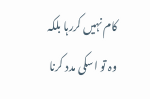کام نہیں کررہا بلکہ وہ تو اسکی مدد کرنا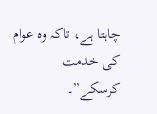چاہتا ہے، تاکہ وہ عوام کی خدمت کرسکے”۔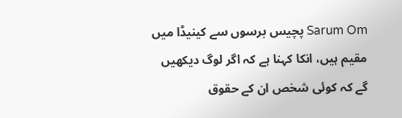Sarum Om پچیس برسوں سے کینیڈا میں مقیم ہیں، انکا کہنا ہے کہ اگر لوگ دیکھیں گے کہ کوئی شخص ان کے حقوق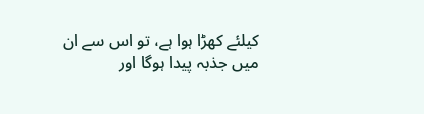کیلئے کھڑا ہوا ہے، تو اس سے ان میں جذبہ پیدا ہوگا اور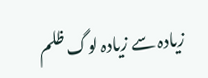زیادہ سے زیادہ لوگ ظلم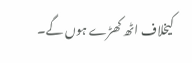کیخلاف اٹھ کھڑے ہوں گے۔